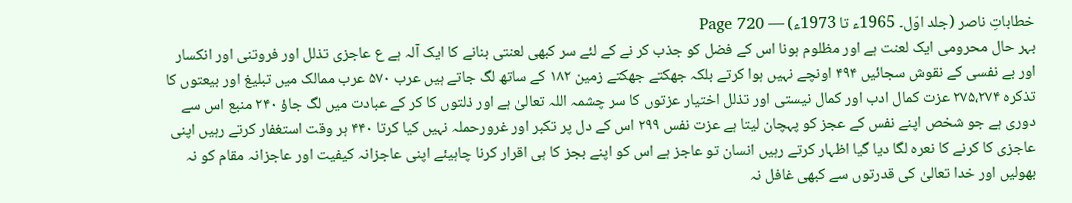خطاباتِ ناصر (جلد اوّل۔ 1965ء تا 1973ء) — Page 720
بہر حال محرومی ایک لعنت ہے اور مظلوم ہونا اس کے فضل کو جذب کر نے کے لئے سر کبھی لعنتی بنانے کا ایک آلہ ہے ع عاجزی تذلل اور فروتنی اور انکسار اور بے نفسی کے نقوش سجائیں ۴۹۴ اونچے نہیں ہوا کرتے بلکہ جھکتے جھکتے زمین ۱۸۲ کے ساتھ لگ جاتے ہیں عرب ۵۷۰ عرب ممالک میں تبلیغ اور بیعتوں کا تذکرہ ۲۷۵،۲۷۴ عزت کمال ادب اور کمال نیستی اور تذلل اختیار عزتوں کا سر چشمہ اللہ تعالیٰ ہے اور ذلتوں کا کر کے عبادت میں لگ جاؤ ۲۴۰ منبع اس سے دوری ہے جو شخص اپنے نفس کے عجز کو پہچان لیتا ہے عزت نفس ۲۹۹ اس کے دل پر تکبر اور غرورحملہ نہیں کیا کرتا ۴۴۰ ہر وقت استغفار کرتے رہیں اپنی عاجزی کا کرنے کا نعرہ لگا دیا گیا اظہار کرتے رہیں انسان تو عاجز ہے اس کو اپنے بجز کا ہی اقرار کرنا چاہیئے اپنی عاجزانہ کیفیت اور عاجزانہ مقام کو نہ بھولیں اور خدا تعالیٰ کی قدرتوں سے کبھی غافل نہ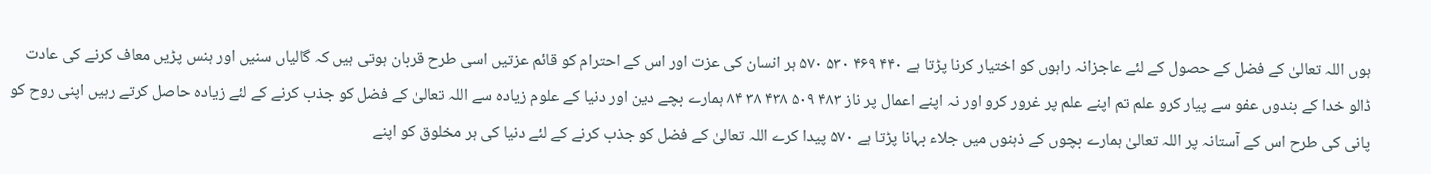ہوں اللہ تعالیٰ کے فضل کے حصول کے لئے عاجزانہ راہوں کو اختیار کرنا پڑتا ہے ۴۴۰ ۴۶۹ ۵۳۰ ۵۷۰ ہر انسان کی عزت اور اس کے احترام کو قائم عزتیں اسی طرح قربان ہوتی ہیں کہ گالیاں سنیں اور ہنس پڑیں معاف کرنے کی عادت ڈالو خدا کے بندوں عفو سے پیار کرو علم تم اپنے علم پر غرور کرو اور نہ اپنے اعمال پر ناز ۴۸۳ ۵۰۹ ۴۳۸ ۳۸ ۸۴ ہمارے بچے دین اور دنیا کے علوم زیادہ سے اللہ تعالیٰ کے فضل کو جذب کرنے کے لئے زیادہ حاصل کرتے رہیں اپنی روح کو پانی کی طرح اس کے آستانہ پر اللہ تعالیٰ ہمارے بچوں کے ذہنوں میں جلاء بہانا پڑتا ہے ۵۷۰ پیدا کرے اللہ تعالیٰ کے فضل کو جذب کرنے کے لئے دنیا کی ہر مخلوق کو اپنے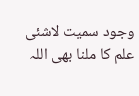وجود سمیت لاشئی علم کا ملنا بھی اللہ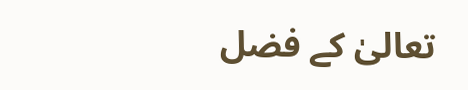تعالیٰ کے فضل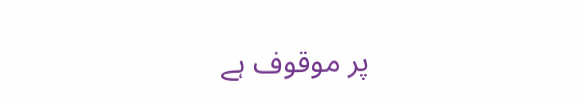پر موقوف ہے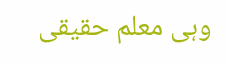وہی معلم حقیقی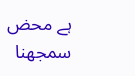ہے محض سمجھنا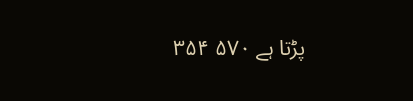پڑتا ہے ۵۷۰ ۳۵۴